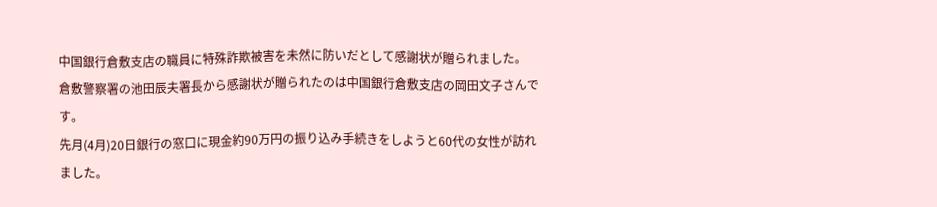中国銀行倉敷支店の職員に特殊詐欺被害を未然に防いだとして感謝状が贈られました。
倉敷警察署の池田辰夫署長から感謝状が贈られたのは中国銀行倉敷支店の岡田文子さんです。
先月(4月)20日銀行の窓口に現金約90万円の振り込み手続きをしようと60代の女性が訪れました。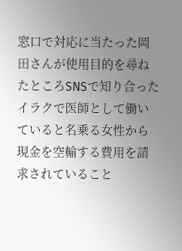窓口で対応に当たった岡田さんが使用目的を尋ねたところSNSで知り合ったイラクで医師として働いていると名乗る女性から現金を空輸する費用を請求されていること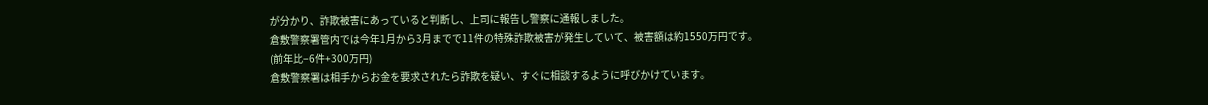が分かり、詐欺被害にあっていると判断し、上司に報告し警察に通報しました。
倉敷警察署管内では今年1月から3月までで11件の特殊詐欺被害が発生していて、被害額は約1550万円です。
(前年比−6件+300万円)
倉敷警察署は相手からお金を要求されたら詐欺を疑い、すぐに相談するように呼びかけています。